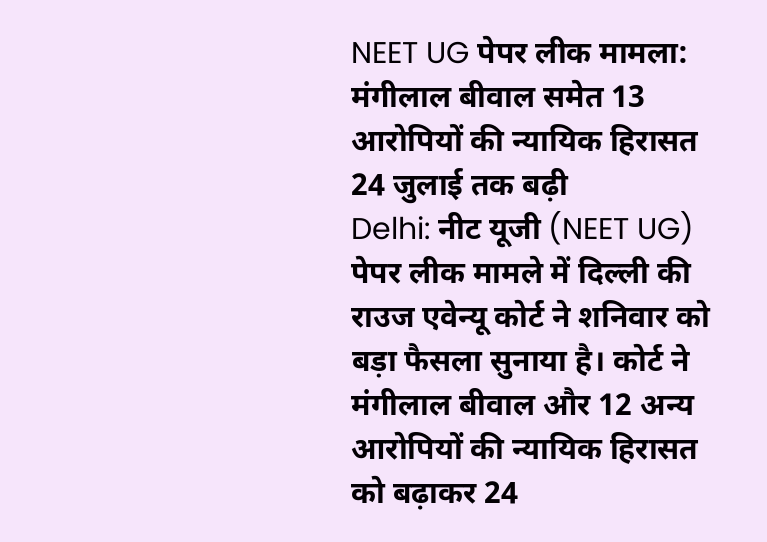NEET UG पेपर लीक मामला: मंगीलाल बीवाल समेत 13 आरोपियों की न्यायिक हिरासत 24 जुलाई तक बढ़ी
Delhi: नीट यूजी (NEET UG) पेपर लीक मामले में दिल्ली की राउज एवेन्यू कोर्ट ने शनिवार को बड़ा फैसला सुनाया है। कोर्ट ने मंगीलाल बीवाल और 12 अन्य आरोपियों की न्यायिक हिरासत को बढ़ाकर 24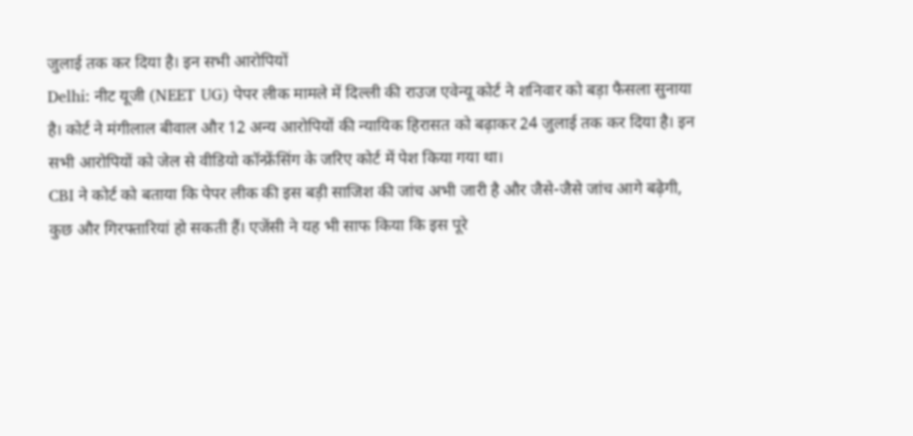जुलाई तक कर दिया है। इन सभी आरोपियों
Delhi: नीट यूजी (NEET UG) पेपर लीक मामले में दिल्ली की राउज एवेन्यू कोर्ट ने शनिवार को बड़ा फैसला सुनाया है। कोर्ट ने मंगीलाल बीवाल और 12 अन्य आरोपियों की न्यायिक हिरासत को बढ़ाकर 24 जुलाई तक कर दिया है। इन सभी आरोपियों को जेल से वीडियो कॉन्फ्रेंसिंग के जरिए कोर्ट में पेश किया गया था।
CBI ने कोर्ट को बताया कि पेपर लीक की इस बड़ी साजिश की जांच अभी जारी है और जैसे-जैसे जांच आगे बढ़ेगी, कुछ और गिरफ्तारियां हो सकती हैं। एजेंसी ने यह भी साफ किया कि इस पूरे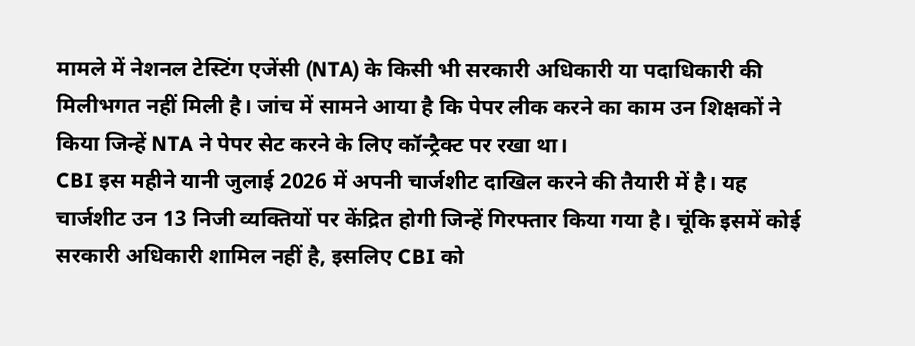मामले में नेशनल टेस्टिंग एजेंसी (NTA) के किसी भी सरकारी अधिकारी या पदाधिकारी की मिलीभगत नहीं मिली है। जांच में सामने आया है कि पेपर लीक करने का काम उन शिक्षकों ने किया जिन्हें NTA ने पेपर सेट करने के लिए कॉन्ट्रैक्ट पर रखा था।
CBI इस महीने यानी जुलाई 2026 में अपनी चार्जशीट दाखिल करने की तैयारी में है। यह चार्जशीट उन 13 निजी व्यक्तियों पर केंद्रित होगी जिन्हें गिरफ्तार किया गया है। चूंकि इसमें कोई सरकारी अधिकारी शामिल नहीं है, इसलिए CBI को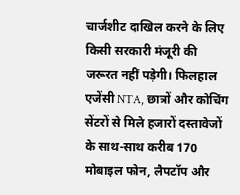चार्जशीट दाखिल करने के लिए किसी सरकारी मंजूरी की जरूरत नहीं पड़ेगी। फिलहाल एजेंसी NTA, छात्रों और कोचिंग सेंटरों से मिले हजारों दस्तावेजों के साथ-साथ करीब 170 मोबाइल फोन, लैपटॉप और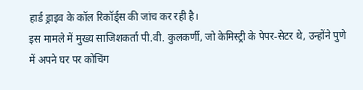हार्ड ड्राइव के कॉल रिकॉर्ड्स की जांच कर रही है।
इस मामले में मुख्य साजिशकर्ता पी.वी. कुलकर्णी, जो केमिस्ट्री के पेपर-सेटर थे, उन्होंने पुणे में अपने घर पर कोचिंग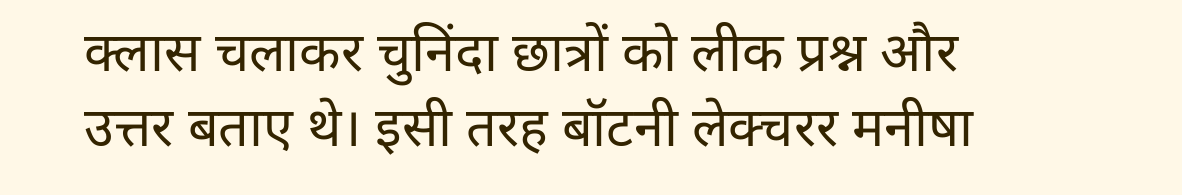क्लास चलाकर चुनिंदा छात्रों को लीक प्रश्न और उत्तर बताए थे। इसी तरह बॉटनी लेक्चरर मनीषा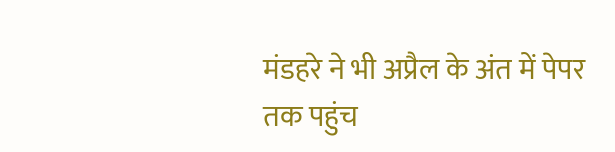मंडहरे ने भी अप्रैल के अंत में पेपर तक पहुंच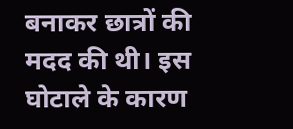बनाकर छात्रों की मदद की थी। इस घोटाले के कारण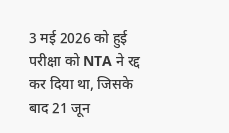3 मई 2026 को हुई परीक्षा को NTA ने रद्द कर दिया था, जिसके बाद 21 जून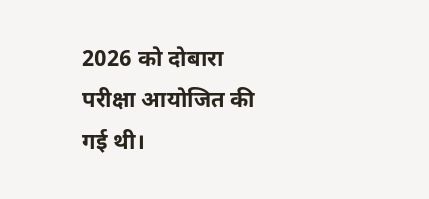2026 को दोबारा परीक्षा आयोजित की गई थी।